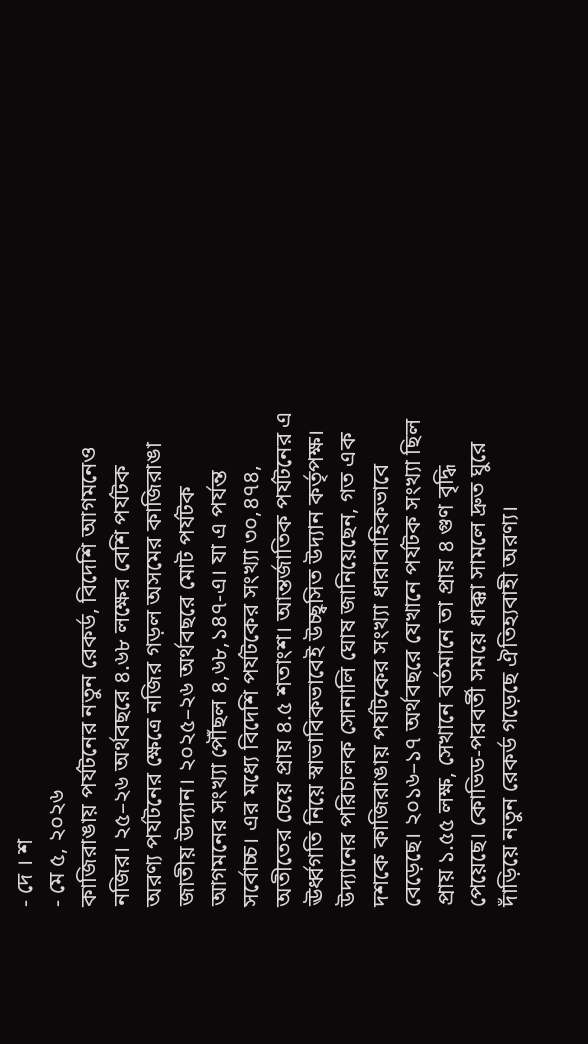- দে । শ
- মে ৫, ২০২৬
কাজিরাঙায় পর্যটনের নতুন রেকর্ড, বিদেশি আগমনেও নজির। ২৫–২৬ অর্থবছরে ৪.৬৮ লক্ষের বেশি পর্যটক
অরণ্য পর্যটনের ক্ষেত্রে নজির গড়ল অসমের কাজিরাঙা জাতীয় উদ্যান। ২০২৫–২৬ অর্থবছরে মোট পর্যটক আগমনের সংখ্যা পৌঁছল ৪,৬৮,১৪৭-এ। যা এ পর্যন্ত সর্বোচ্চ। এর মধ্যে বিদেশি পর্যটকের সংখ্যা ৩০,৪৭৪, অতীতের চেয়ে প্রায় ৪.৫ শতাংশ। আন্তর্জাতিক পর্যটনের এ ঊর্ধ্বগতি নিয়ে স্বাভাবিকভাবেই উচ্ছ্বসিত উদ্যান কর্তৃপক্ষ। উদ্যানের পরিচালক সোনালি ঘোষ জানিয়েছেন, গত এক দশকে কাজিরাঙায় পর্যটকের সংখ্যা ধারাবাহিকভাবে বেড়েছে। ২০১৬–১৭ অর্থবছরে যেখানে পর্যটক সংখ্যা ছিল প্রায় ১.৫৫ লক্ষ, সেখানে বর্তমানে তা প্রায় ৪ গুণ বৃদ্ধি পেয়েছে। কোভিড-পরবর্তী সময়ে ধাক্কা সামলে দ্রুত ঘুরে দাঁড়িয়ে নতুন রেকর্ড গড়েছে ঐতিহ্যবাহী অরণ্য।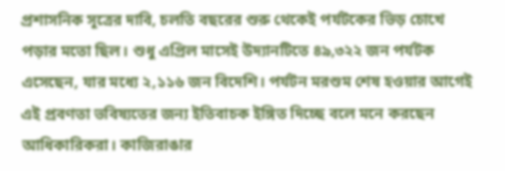প্রশাসনিক সূত্রের দাবি, চলতি বছরের শুরু থেকেই পর্যটকের ভিড় চোখে পড়ার মতো ছিল। শুধু এপ্রিল মাসেই উদ্যানটিতে ৪৯,৩২২ জন পর্যটক এসেছেন, যার মধ্যে ২,১১৬ জন বিদেশি। পর্যটন মরশুম শেষ হওয়ার আগেই এই প্রবণতা ভবিষ্যতের জন্য ইতিবাচক ইঙ্গিত দিচ্ছে বলে মনে করছেন আধিকারিকরা। কাজিরাঙার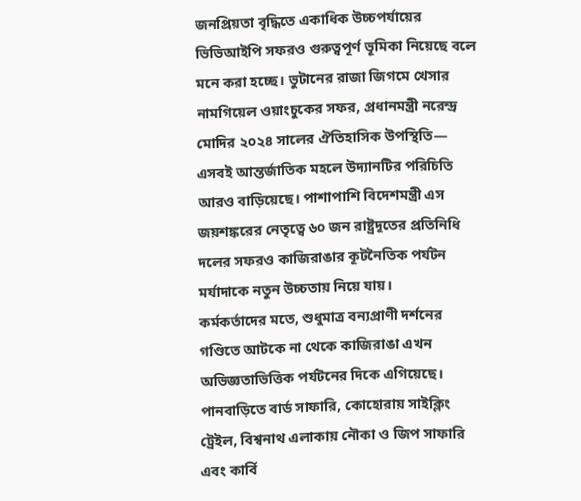জনপ্রিয়তা বৃদ্ধিতে একাধিক উচ্চপর্যায়ের ভিভিআইপি সফরও গুরুত্বপূর্ণ ভূমিকা নিয়েছে বলে মনে করা হচ্ছে। ভুটানের রাজা জিগমে খেসার নামগিয়েল ওয়াংচুকের সফর, প্রধানমন্ত্রী নরেন্দ্র মোদির ২০২৪ সালের ঐতিহাসিক উপস্থিতি— এসবই আন্তর্জাতিক মহলে উদ্যানটির পরিচিতি আরও বাড়িয়েছে। পাশাপাশি বিদেশমন্ত্রী এস জয়শঙ্করের নেতৃত্বে ৬০ জন রাষ্ট্রদূতের প্রতিনিধি দলের সফরও কাজিরাঙার কূটনৈতিক পর্যটন মর্যাদাকে নতুন উচ্চতায় নিয়ে যায়।
কর্মকর্তাদের মতে, শুধুমাত্র বন্যপ্রাণী দর্শনের গণ্ডিতে আটকে না থেকে কাজিরাঙা এখন অভিজ্ঞতাভিত্তিক পর্যটনের দিকে এগিয়েছে। পানবাড়িতে বার্ড সাফারি, কোহোরায় সাইক্লিং ট্রেইল, বিশ্বনাথ এলাকায় নৌকা ও জিপ সাফারি এবং কার্বি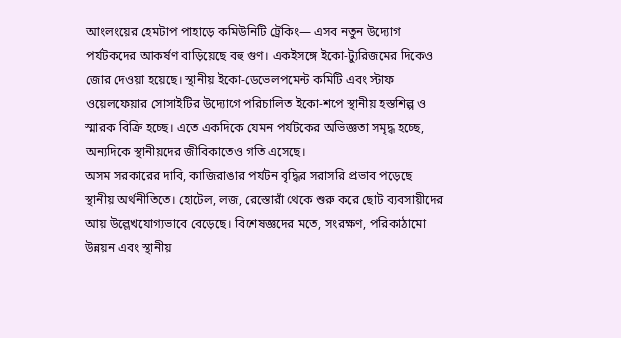আংলংয়ের হেমটাপ পাহাড়ে কমিউনিটি ট্রেকিং— এসব নতুন উদ্যোগ পর্যটকদের আকর্ষণ বাড়িয়েছে বহু গুণ। একইসঙ্গে ইকো-ট্যুরিজমের দিকেও জোর দেওয়া হয়েছে। স্থানীয় ইকো-ডেভেলপমেন্ট কমিটি এবং স্টাফ ওয়েলফেয়ার সোসাইটির উদ্যোগে পরিচালিত ইকো-শপে স্থানীয় হস্তশিল্প ও স্মারক বিক্রি হচ্ছে। এতে একদিকে যেমন পর্যটকের অভিজ্ঞতা সমৃদ্ধ হচ্ছে, অন্যদিকে স্থানীয়দের জীবিকাতেও গতি এসেছে।
অসম সরকারের দাবি, কাজিরাঙার পর্যটন বৃদ্ধির সরাসরি প্রভাব পড়েছে স্থানীয় অর্থনীতিতে। হোটেল, লজ, রেস্তোরাঁ থেকে শুরু করে ছোট ব্যবসায়ীদের আয় উল্লেখযোগ্যভাবে বেড়েছে। বিশেষজ্ঞদের মতে, সংরক্ষণ, পরিকাঠামো উন্নয়ন এবং স্থানীয়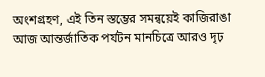অংশগ্রহণ, এই তিন স্তম্ভের সমন্বয়েই কাজিরাঙা আজ আন্তর্জাতিক পর্যটন মানচিত্রে আরও দৃঢ়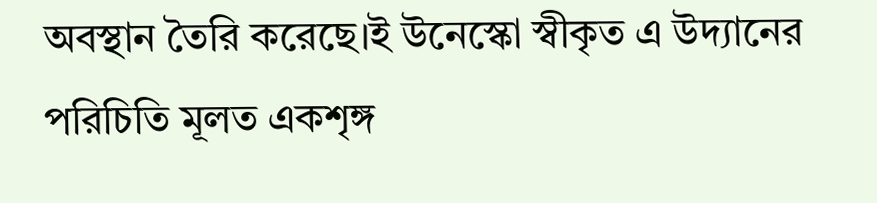অবস্থান তৈরি করেছে।ই উনেস্কো স্বীকৃত এ উদ্যানের পরিচিতি মূলত একশৃঙ্গ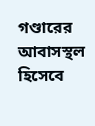গণ্ডারের আবাসস্থল হিসেবে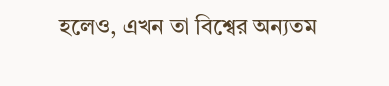হলেও, এখন তা বিশ্বের অন্যতম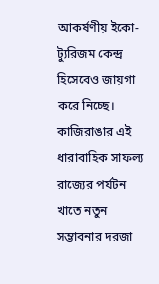আকর্ষণীয় ইকো-ট্যুরিজম কেন্দ্র হিসেবেও জায়গা করে নিচ্ছে। কাজিরাঙার এই ধারাবাহিক সাফল্য রাজ্যের পর্যটন খাতে নতুন সম্ভাবনার দরজা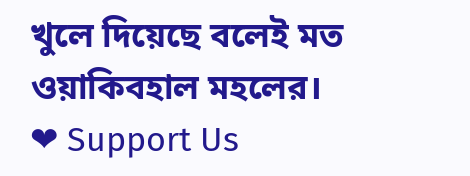খুলে দিয়েছে বলেই মত ওয়াকিবহাল মহলের।
❤ Support Us